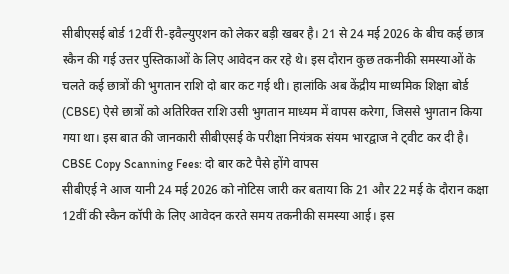सीबीएसई बोर्ड 12वीं री-इवैल्युएशन को लेकर बड़ी खबर है। 21 से 24 मई 2026 के बीच कई छात्र स्कैन की गई उत्तर पुस्तिकाओं के लिए आवेदन कर रहे थे। इस दौरान कुछ तकनीकी समस्याओं के चलते कई छात्रों की भुगतान राशि दो बार कट गई थी। हालांकि अब केंद्रीय माध्यमिक शिक्षा बोर्ड (CBSE) ऐसे छात्रों को अतिरिक्त राशि उसी भुगतान माध्यम में वापस करेगा, जिससे भुगतान किया गया था। इस बात की जानकारी सीबीएसई के परीक्षा नियंत्रक संयम भारद्वाज ने ट्वीट कर दी है।
CBSE Copy Scanning Fees: दो बार कटे पैसे होंगे वापस
सीबीएई ने आज यानी 24 मई 2026 को नोटिस जारी कर बताया कि 21 और 22 मई के दौरान कक्षा 12वीं की स्कैन कॉपी के लिए आवेदन करते समय तकनीकी समस्या आई। इस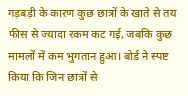गड़बड़ी के कारण कुछ छात्रों के खाते से तय फीस से ज्यादा रकम कट गई, जबकि कुछ मामलों में कम भुगतान हुआ। बोर्ड ने स्पष्ट किया कि जिन छात्रों से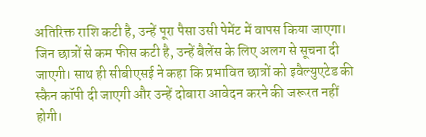अतिरिक्त राशि कटी है, उन्हें पूरा पैसा उसी पेमेंट में वापस किया जाएगा। जिन छात्रों से कम फीस कटी है, उन्हें बैलेंस के लिए अलग से सूचना दी जाएगी। साथ ही सीबीएसई ने कहा कि प्रभावित छात्रों को इवैल्युएटेड की स्कैन कॉपी दी जाएगी और उन्हें दोबारा आवेदन करने की जरूरत नहीं होगी।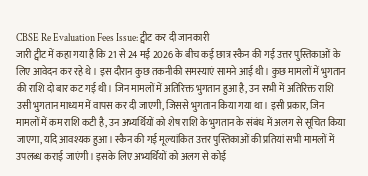CBSE Re Evaluation Fees Issue: ट्वीट कर दी जानकारी
जारी ट्वीट में कहा गया है कि 21 से 24 मई 2026 के बीच कई छात्र स्कैन की गई उत्तर पुस्तिकाओं के लिए आवेदन कर रहे थे। इस दौरान कुछ तकनीकी समस्याएं सामने आई थी। कुछ मामलों में भुगतान की राशि दो बार कट गई थी। जिन मामलों में अतिरिक्त भुगतान हुआ है, उन सभी में अतिरिक्त राशि उसी भुगतान माध्यम में वापस कर दी जाएगी, जिससे भुगतान किया गया था। इसी प्रकार, जिन मामलों में कम राशि कटी है, उन अभ्यर्थियों को शेष राशि के भुगतान के संबंध में अलग से सूचित किया जाएगा, यदि आवश्यक हुआ। स्कैन की गई मूल्यांकित उत्तर पुस्तिकाओं की प्रतियां सभी मामलों में उपलब्ध कराई जाएंगी। इसके लिए अभ्यर्थियों को अलग से कोई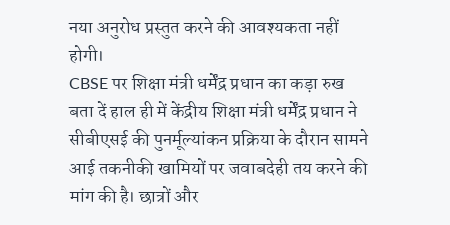नया अनुरोध प्रस्तुत करने की आवश्यकता नहीं होगी।
CBSE पर शिक्षा मंत्री धर्मेंद्र प्रधान का कड़ा रुख
बता दें हाल ही में केंद्रीय शिक्षा मंत्री धर्मेंद्र प्रधान ने सीबीएसई की पुनर्मूल्यांकन प्रक्रिया के दौरान सामने आई तकनीकी खामियों पर जवाबदेही तय करने की मांग की है। छात्रों और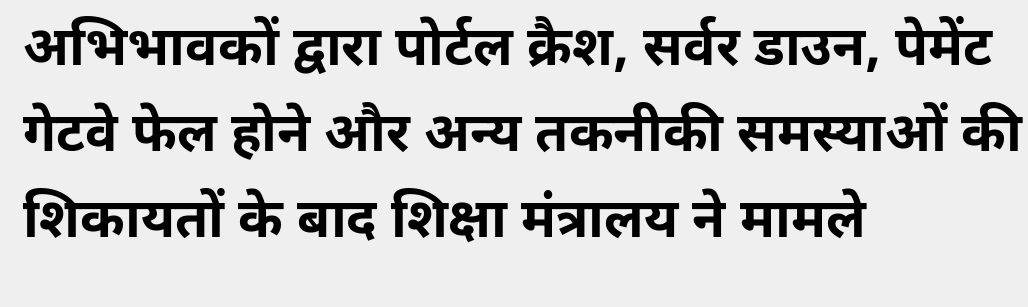अभिभावकों द्वारा पोर्टल क्रैश, सर्वर डाउन, पेमेंट गेटवे फेल होने और अन्य तकनीकी समस्याओं की शिकायतों के बाद शिक्षा मंत्रालय ने मामले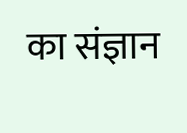का संज्ञान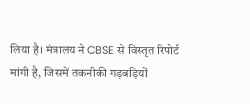लिया है। मंत्रालय ने CBSE से विस्तृत रिपोर्ट मांगी है, जिसमें तकनीकी गड़बड़ियों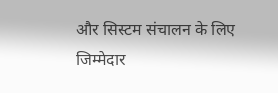और सिस्टम संचालन के लिए जिम्मेदार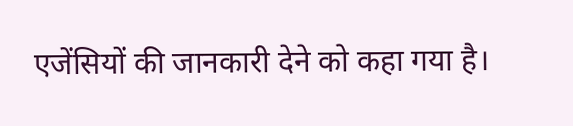एजेंसियों की जानकारी देने को कहा गया है।